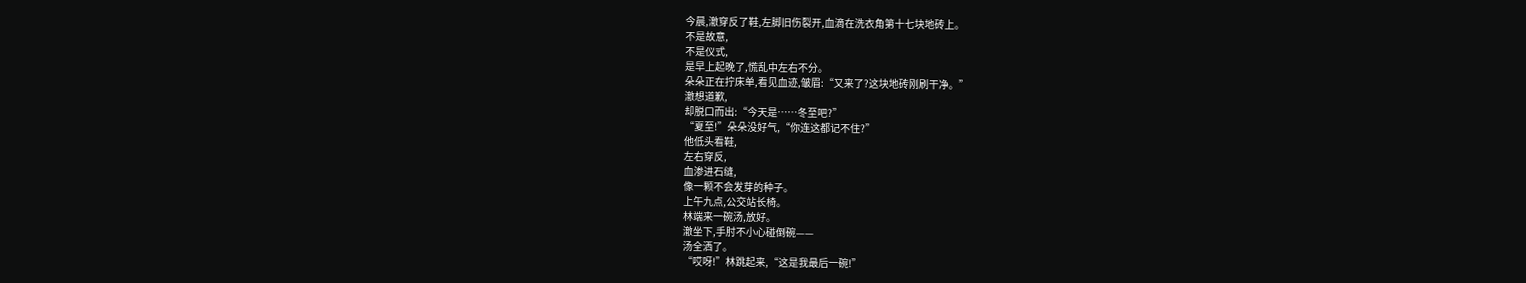今晨,澈穿反了鞋,左脚旧伤裂开,血滴在洗衣角第十七块地砖上。
不是故意,
不是仪式,
是早上起晚了,慌乱中左右不分。
朵朵正在拧床单,看见血迹,皱眉:“又来了?这块地砖刚刷干净。”
澈想道歉,
却脱口而出:“今天是……冬至吧?”
“夏至!”朵朵没好气,“你连这都记不住?”
他低头看鞋,
左右穿反,
血渗进石缝,
像一颗不会发芽的种子。
上午九点,公交站长椅。
林端来一碗汤,放好。
澈坐下,手肘不小心碰倒碗——
汤全洒了。
“哎呀!”林跳起来,“这是我最后一碗!”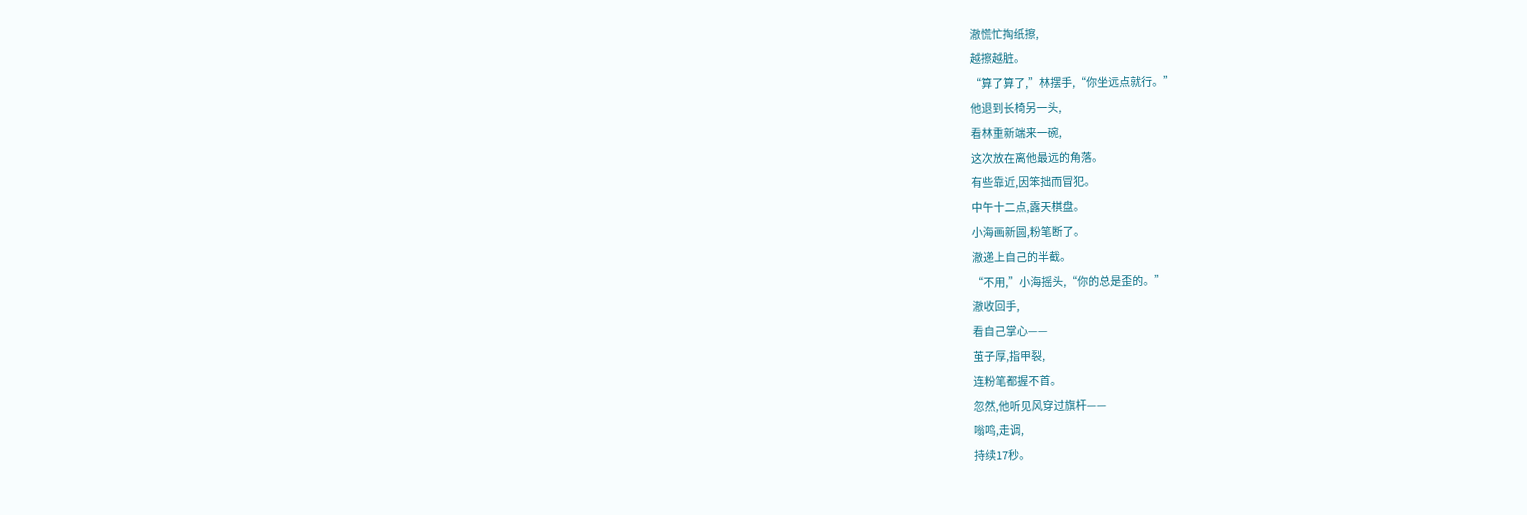澈慌忙掏纸擦,
越擦越脏。
“算了算了,”林摆手,“你坐远点就行。”
他退到长椅另一头,
看林重新端来一碗,
这次放在离他最远的角落。
有些靠近,因笨拙而冒犯。
中午十二点,露天棋盘。
小海画新圆,粉笔断了。
澈递上自己的半截。
“不用,”小海摇头,“你的总是歪的。”
澈收回手,
看自己掌心——
茧子厚,指甲裂,
连粉笔都握不首。
忽然,他听见风穿过旗杆——
嗡鸣,走调,
持续17秒。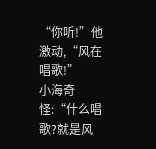“你听!”他激动,“风在唱歌!”
小海奇怪:“什么唱歌?就是风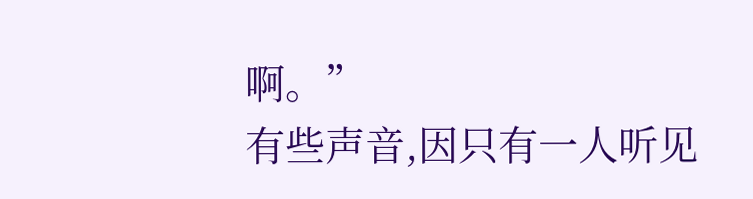啊。”
有些声音,因只有一人听见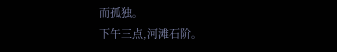而孤独。
下午三点,河滩石阶。